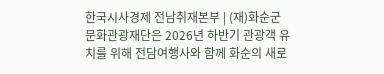한국시사경제 전남취재본부 | (재)화순군문화관광재단은 2026년 하반기 관광객 유치를 위해 전담여행사와 함께 화순의 새로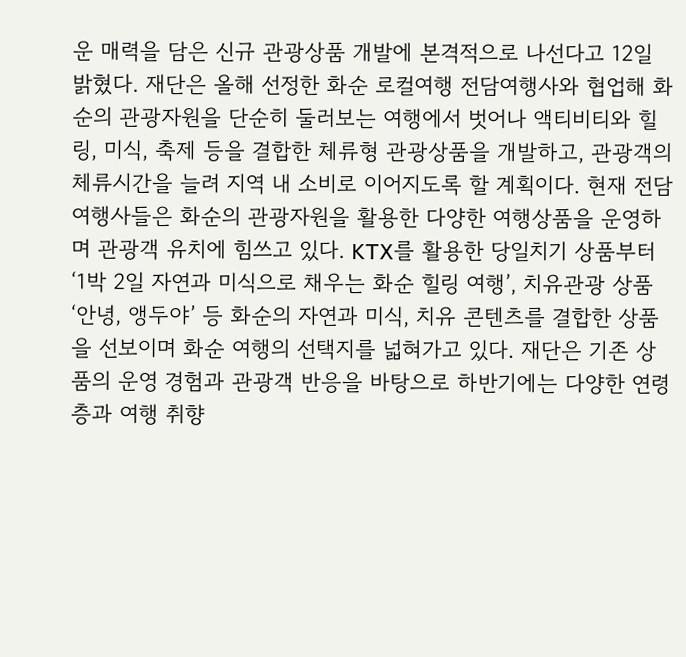운 매력을 담은 신규 관광상품 개발에 본격적으로 나선다고 12일 밝혔다. 재단은 올해 선정한 화순 로컬여행 전담여행사와 협업해 화순의 관광자원을 단순히 둘러보는 여행에서 벗어나 액티비티와 힐링, 미식, 축제 등을 결합한 체류형 관광상품을 개발하고, 관광객의 체류시간을 늘려 지역 내 소비로 이어지도록 할 계획이다. 현재 전담여행사들은 화순의 관광자원을 활용한 다양한 여행상품을 운영하며 관광객 유치에 힘쓰고 있다. KTX를 활용한 당일치기 상품부터 ‘1박 2일 자연과 미식으로 채우는 화순 힐링 여행’, 치유관광 상품 ‘안녕, 앵두야’ 등 화순의 자연과 미식, 치유 콘텐츠를 결합한 상품을 선보이며 화순 여행의 선택지를 넓혀가고 있다. 재단은 기존 상품의 운영 경험과 관광객 반응을 바탕으로 하반기에는 다양한 연령층과 여행 취향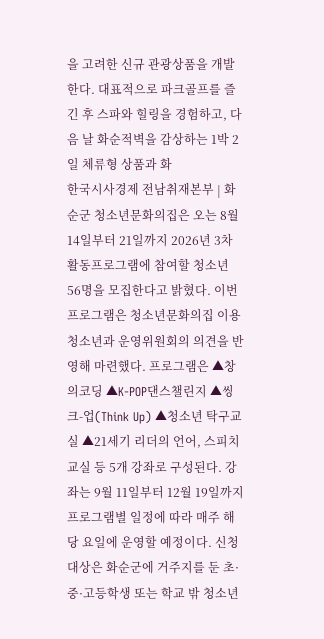을 고려한 신규 관광상품을 개발한다. 대표적으로 파크골프를 즐긴 후 스파와 힐링을 경험하고, 다음 날 화순적벽을 감상하는 1박 2일 체류형 상품과 화
한국시사경제 전남취재본부 | 화순군 청소년문화의집은 오는 8월 14일부터 21일까지 2026년 3차 활동프로그램에 참여할 청소년 56명을 모집한다고 밝혔다. 이번 프로그램은 청소년문화의집 이용 청소년과 운영위원회의 의견을 반영해 마련했다. 프로그램은 ▲창의코딩 ▲K-POP댄스챌린지 ▲씽크-업(Think Up) ▲청소년 탁구교실 ▲21세기 리더의 언어, 스피치교실 등 5개 강좌로 구성된다. 강좌는 9월 11일부터 12월 19일까지 프로그램별 일정에 따라 매주 해당 요일에 운영할 예정이다. 신청 대상은 화순군에 거주지를 둔 초·중·고등학생 또는 학교 밖 청소년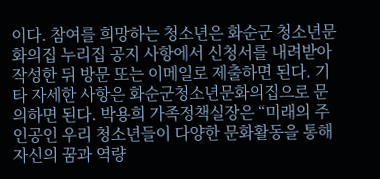이다. 참여를 희망하는 청소년은 화순군 청소년문화의집 누리집 공지 사항에서 신청서를 내려받아 작성한 뒤 방문 또는 이메일로 제출하면 된다. 기타 자세한 사항은 화순군청소년문화의집으로 문의하면 된다. 박용희 가족정책실장은 “미래의 주인공인 우리 청소년들이 다양한 문화활동을 통해 자신의 꿈과 역량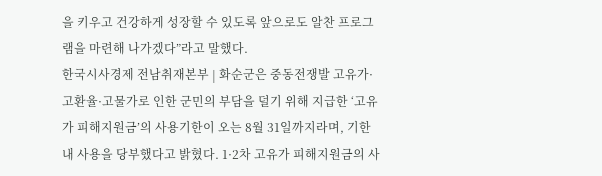을 키우고 건강하게 성장할 수 있도록 앞으로도 알찬 프로그램을 마련해 나가겠다”라고 말했다.
한국시사경제 전남취재본부 | 화순군은 중동전쟁발 고유가·고환율·고물가로 인한 군민의 부담을 덜기 위해 지급한 ‘고유가 피해지원금’의 사용기한이 오는 8월 31일까지라며, 기한 내 사용을 당부했다고 밝혔다. 1·2차 고유가 피해지원금의 사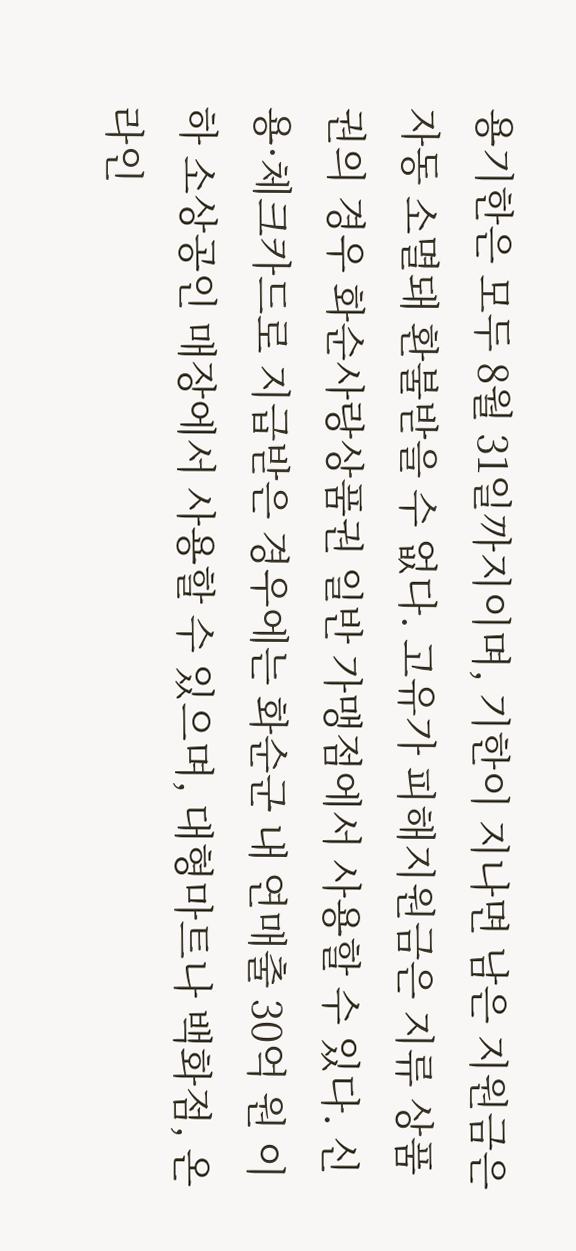용기한은 모두 8월 31일까지이며, 기한이 지나면 남은 지원금은 자동 소멸돼 환불받을 수 없다. 고유가 피해지원금은 지류 상품권의 경우 화순사랑상품권 일반 가맹점에서 사용할 수 있다. 신용·체크카드로 지급받은 경우에는 화순군 내 연매출 30억 원 이하 소상공인 매장에서 사용할 수 있으며, 대형마트나 백화점, 온라인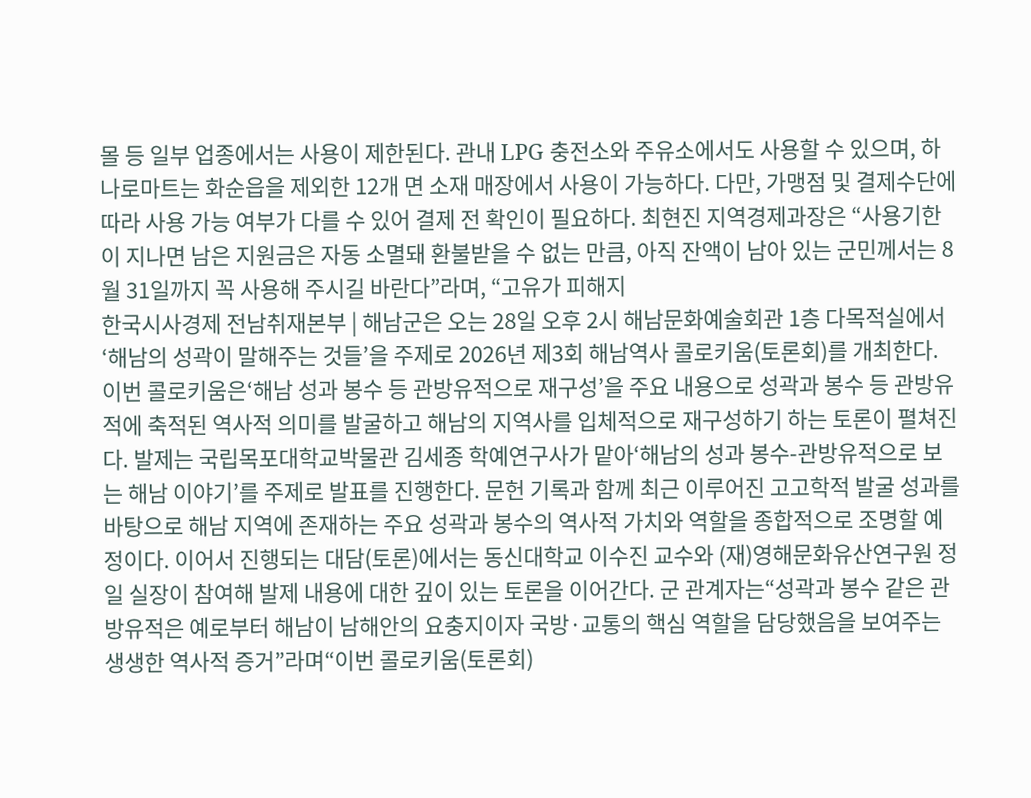몰 등 일부 업종에서는 사용이 제한된다. 관내 LPG 충전소와 주유소에서도 사용할 수 있으며, 하나로마트는 화순읍을 제외한 12개 면 소재 매장에서 사용이 가능하다. 다만, 가맹점 및 결제수단에 따라 사용 가능 여부가 다를 수 있어 결제 전 확인이 필요하다. 최현진 지역경제과장은 “사용기한이 지나면 남은 지원금은 자동 소멸돼 환불받을 수 없는 만큼, 아직 잔액이 남아 있는 군민께서는 8월 31일까지 꼭 사용해 주시길 바란다”라며, “고유가 피해지
한국시사경제 전남취재본부 | 해남군은 오는 28일 오후 2시 해남문화예술회관 1층 다목적실에서‘해남의 성곽이 말해주는 것들’을 주제로 2026년 제3회 해남역사 콜로키움(토론회)를 개최한다. 이번 콜로키움은‘해남 성과 봉수 등 관방유적으로 재구성’을 주요 내용으로 성곽과 봉수 등 관방유적에 축적된 역사적 의미를 발굴하고 해남의 지역사를 입체적으로 재구성하기 하는 토론이 펼쳐진다. 발제는 국립목포대학교박물관 김세종 학예연구사가 맡아‘해남의 성과 봉수-관방유적으로 보는 해남 이야기’를 주제로 발표를 진행한다. 문헌 기록과 함께 최근 이루어진 고고학적 발굴 성과를 바탕으로 해남 지역에 존재하는 주요 성곽과 봉수의 역사적 가치와 역할을 종합적으로 조명할 예정이다. 이어서 진행되는 대담(토론)에서는 동신대학교 이수진 교수와 (재)영해문화유산연구원 정일 실장이 참여해 발제 내용에 대한 깊이 있는 토론을 이어간다. 군 관계자는“성곽과 봉수 같은 관방유적은 예로부터 해남이 남해안의 요충지이자 국방·교통의 핵심 역할을 담당했음을 보여주는 생생한 역사적 증거”라며“이번 콜로키움(토론회)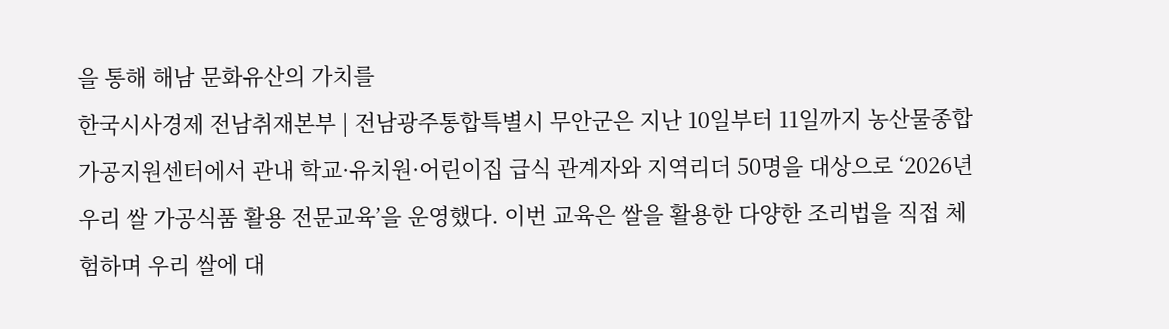을 통해 해남 문화유산의 가치를
한국시사경제 전남취재본부 | 전남광주통합특별시 무안군은 지난 10일부터 11일까지 농산물종합가공지원센터에서 관내 학교·유치원·어린이집 급식 관계자와 지역리더 50명을 대상으로 ‘2026년 우리 쌀 가공식품 활용 전문교육’을 운영했다. 이번 교육은 쌀을 활용한 다양한 조리법을 직접 체험하며 우리 쌀에 대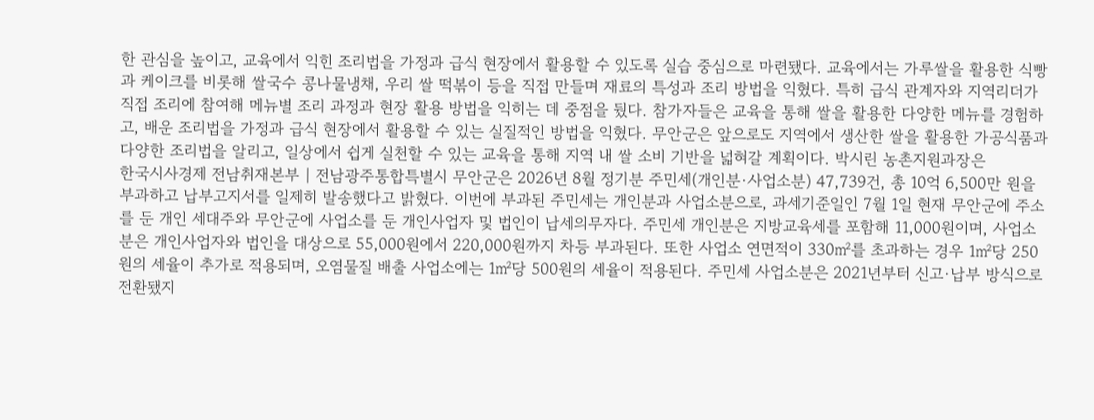한 관심을 높이고, 교육에서 익힌 조리법을 가정과 급식 현장에서 활용할 수 있도록 실습 중심으로 마련됐다. 교육에서는 가루쌀을 활용한 식빵과 케이크를 비롯해 쌀국수 콩나물냉채, 우리 쌀 떡볶이 등을 직접 만들며 재료의 특성과 조리 방법을 익혔다. 특히 급식 관계자와 지역리더가 직접 조리에 참여해 메뉴별 조리 과정과 현장 활용 방법을 익히는 데 중점을 뒀다. 참가자들은 교육을 통해 쌀을 활용한 다양한 메뉴를 경험하고, 배운 조리법을 가정과 급식 현장에서 활용할 수 있는 실질적인 방법을 익혔다. 무안군은 앞으로도 지역에서 생산한 쌀을 활용한 가공식품과 다양한 조리법을 알리고, 일상에서 쉽게 실천할 수 있는 교육을 통해 지역 내 쌀 소비 기반을 넓혀갈 계획이다. 박시린 농촌지원과장은
한국시사경제 전남취재본부 | 전남광주통합특별시 무안군은 2026년 8월 정기분 주민세(개인분·사업소분) 47,739건, 총 10억 6,500만 원을 부과하고 납부고지서를 일제히 발송했다고 밝혔다. 이번에 부과된 주민세는 개인분과 사업소분으로, 과세기준일인 7월 1일 현재 무안군에 주소를 둔 개인 세대주와 무안군에 사업소를 둔 개인사업자 및 법인이 납세의무자다. 주민세 개인분은 지방교육세를 포함해 11,000원이며, 사업소분은 개인사업자와 법인을 대상으로 55,000원에서 220,000원까지 차등 부과된다. 또한 사업소 연면적이 330㎡를 초과하는 경우 1㎡당 250원의 세율이 추가로 적용되며, 오염물질 배출 사업소에는 1㎡당 500원의 세율이 적용된다. 주민세 사업소분은 2021년부터 신고·납부 방식으로 전환됐지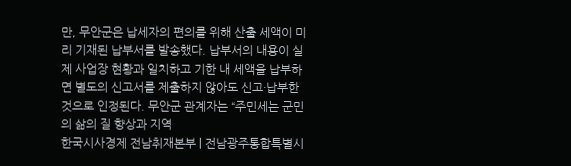만, 무안군은 납세자의 편의를 위해 산출 세액이 미리 기재된 납부서를 발송했다. 납부서의 내용이 실제 사업장 현황과 일치하고 기한 내 세액을 납부하면 별도의 신고서를 제출하지 않아도 신고·납부한 것으로 인정된다. 무안군 관계자는 “주민세는 군민의 삶의 질 향상과 지역
한국시사경제 전남취재본부 | 전남광주통합특별시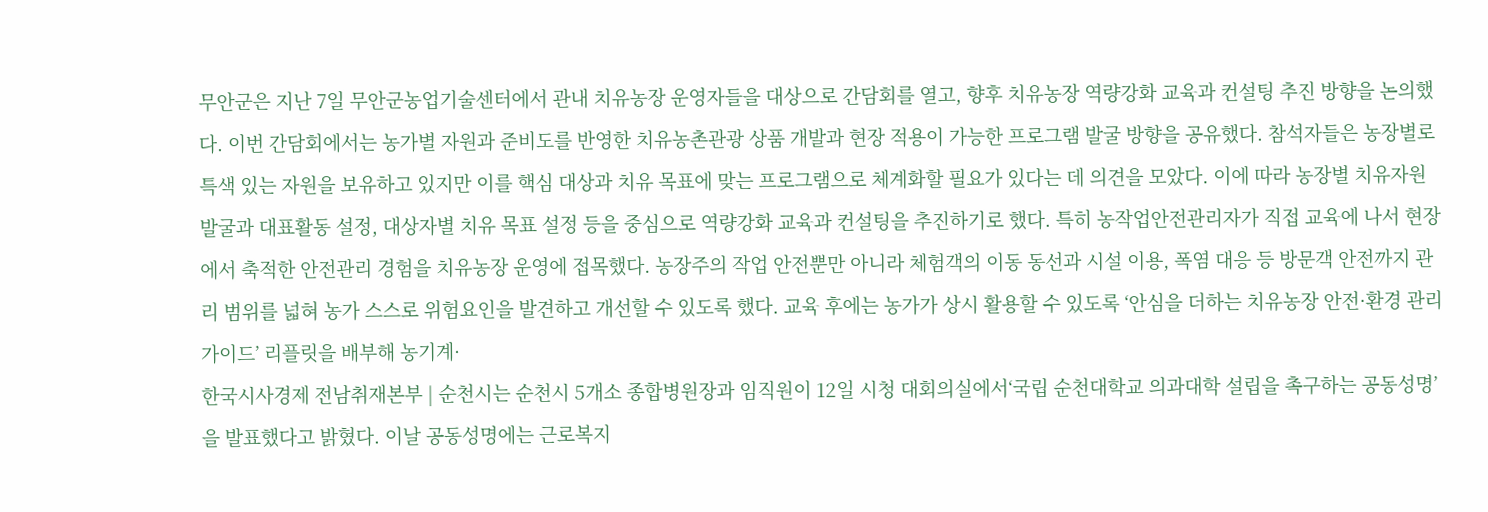무안군은 지난 7일 무안군농업기술센터에서 관내 치유농장 운영자들을 대상으로 간담회를 열고, 향후 치유농장 역량강화 교육과 컨설팅 추진 방향을 논의했다. 이번 간담회에서는 농가별 자원과 준비도를 반영한 치유농촌관광 상품 개발과 현장 적용이 가능한 프로그램 발굴 방향을 공유했다. 참석자들은 농장별로 특색 있는 자원을 보유하고 있지만 이를 핵심 대상과 치유 목표에 맞는 프로그램으로 체계화할 필요가 있다는 데 의견을 모았다. 이에 따라 농장별 치유자원 발굴과 대표활동 설정, 대상자별 치유 목표 설정 등을 중심으로 역량강화 교육과 컨설팅을 추진하기로 했다. 특히 농작업안전관리자가 직접 교육에 나서 현장에서 축적한 안전관리 경험을 치유농장 운영에 접목했다. 농장주의 작업 안전뿐만 아니라 체험객의 이동 동선과 시설 이용, 폭염 대응 등 방문객 안전까지 관리 범위를 넓혀 농가 스스로 위험요인을 발견하고 개선할 수 있도록 했다. 교육 후에는 농가가 상시 활용할 수 있도록 ‘안심을 더하는 치유농장 안전·환경 관리 가이드’ 리플릿을 배부해 농기계·
한국시사경제 전남취재본부 | 순천시는 순천시 5개소 종합병원장과 임직원이 12일 시청 대회의실에서‘국립 순천대학교 의과대학 설립을 촉구하는 공동성명’을 발표했다고 밝혔다. 이날 공동성명에는 근로복지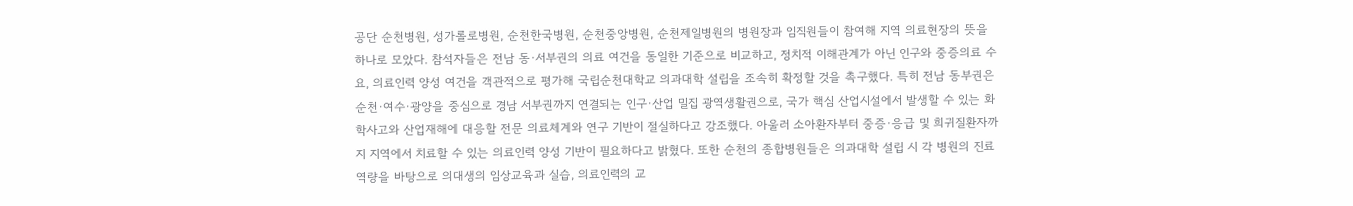공단 순천병원, 성가롤로병원, 순천한국병원, 순천중앙병원, 순천제일병원의 병원장과 임직원들이 참여해 지역 의료현장의 뜻을 하나로 모았다. 참석자들은 전남 동·서부권의 의료 여건을 동일한 기준으로 비교하고, 정치적 이해관계가 아닌 인구와 중증의료 수요, 의료인력 양성 여건을 객관적으로 평가해 국립순천대학교 의과대학 설립을 조속히 확정할 것을 촉구했다. 특히 전남 동부권은 순천·여수·광양을 중심으로 경남 서부권까지 연결되는 인구·산업 밀집 광역생활권으로, 국가 핵심 산업시설에서 발생할 수 있는 화학사고와 산업재해에 대응할 전문 의료체계와 연구 기반이 절실하다고 강조했다. 아울러 소아환자부터 중증·응급 및 희귀질환자까지 지역에서 치료할 수 있는 의료인력 양성 기반이 필요하다고 밝혔다. 또한 순천의 종합병원들은 의과대학 설립 시 각 병원의 진료 역량을 바탕으로 의대생의 임상교육과 실습, 의료인력의 교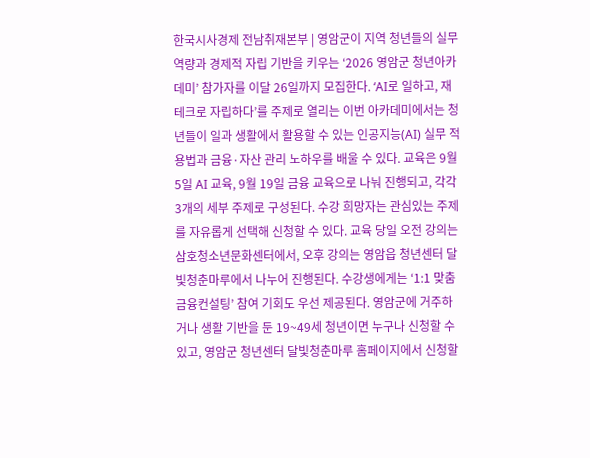한국시사경제 전남취재본부 | 영암군이 지역 청년들의 실무 역량과 경제적 자립 기반을 키우는 ‘2026 영암군 청년아카데미’ 참가자를 이달 26일까지 모집한다. ‘AI로 일하고, 재테크로 자립하다’를 주제로 열리는 이번 아카데미에서는 청년들이 일과 생활에서 활용할 수 있는 인공지능(AI) 실무 적용법과 금융·자산 관리 노하우를 배울 수 있다. 교육은 9월 5일 AI 교육, 9월 19일 금융 교육으로 나눠 진행되고, 각각 3개의 세부 주제로 구성된다. 수강 희망자는 관심있는 주제를 자유롭게 선택해 신청할 수 있다. 교육 당일 오전 강의는 삼호청소년문화센터에서, 오후 강의는 영암읍 청년센터 달빛청춘마루에서 나누어 진행된다. 수강생에게는 ‘1:1 맞춤 금융컨설팅’ 참여 기회도 우선 제공된다. 영암군에 거주하거나 생활 기반을 둔 19~49세 청년이면 누구나 신청할 수 있고, 영암군 청년센터 달빛청춘마루 홈페이지에서 신청할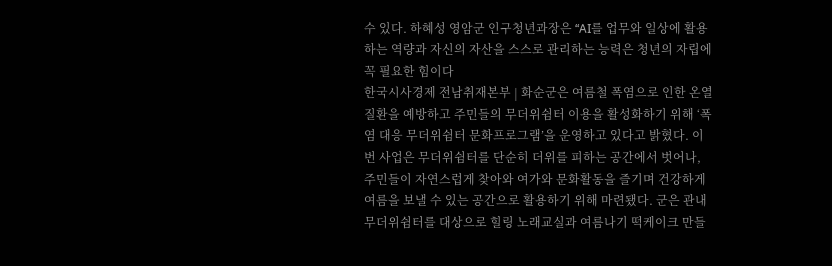수 있다. 하혜성 영암군 인구청년과장은 “AI를 업무와 일상에 활용하는 역량과 자신의 자산을 스스로 관리하는 능력은 청년의 자립에 꼭 필요한 힘이다
한국시사경제 전남취재본부 | 화순군은 여름철 폭염으로 인한 온열질환을 예방하고 주민들의 무더위쉼터 이용을 활성화하기 위해 ‘폭염 대응 무더위쉼터 문화프로그램’을 운영하고 있다고 밝혔다. 이번 사업은 무더위쉼터를 단순히 더위를 피하는 공간에서 벗어나, 주민들이 자연스럽게 찾아와 여가와 문화활동을 즐기며 건강하게 여름을 보낼 수 있는 공간으로 활용하기 위해 마련됐다. 군은 관내 무더위쉼터를 대상으로 힐링 노래교실과 여름나기 떡케이크 만들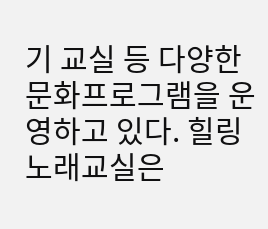기 교실 등 다양한 문화프로그램을 운영하고 있다. 힐링 노래교실은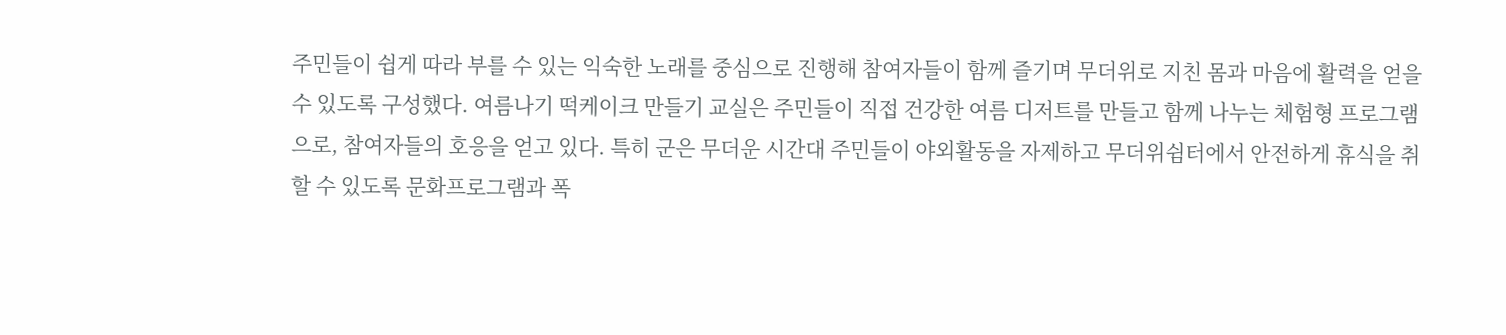주민들이 쉽게 따라 부를 수 있는 익숙한 노래를 중심으로 진행해 참여자들이 함께 즐기며 무더위로 지친 몸과 마음에 활력을 얻을 수 있도록 구성했다. 여름나기 떡케이크 만들기 교실은 주민들이 직접 건강한 여름 디저트를 만들고 함께 나누는 체험형 프로그램으로, 참여자들의 호응을 얻고 있다. 특히 군은 무더운 시간대 주민들이 야외활동을 자제하고 무더위쉼터에서 안전하게 휴식을 취할 수 있도록 문화프로그램과 폭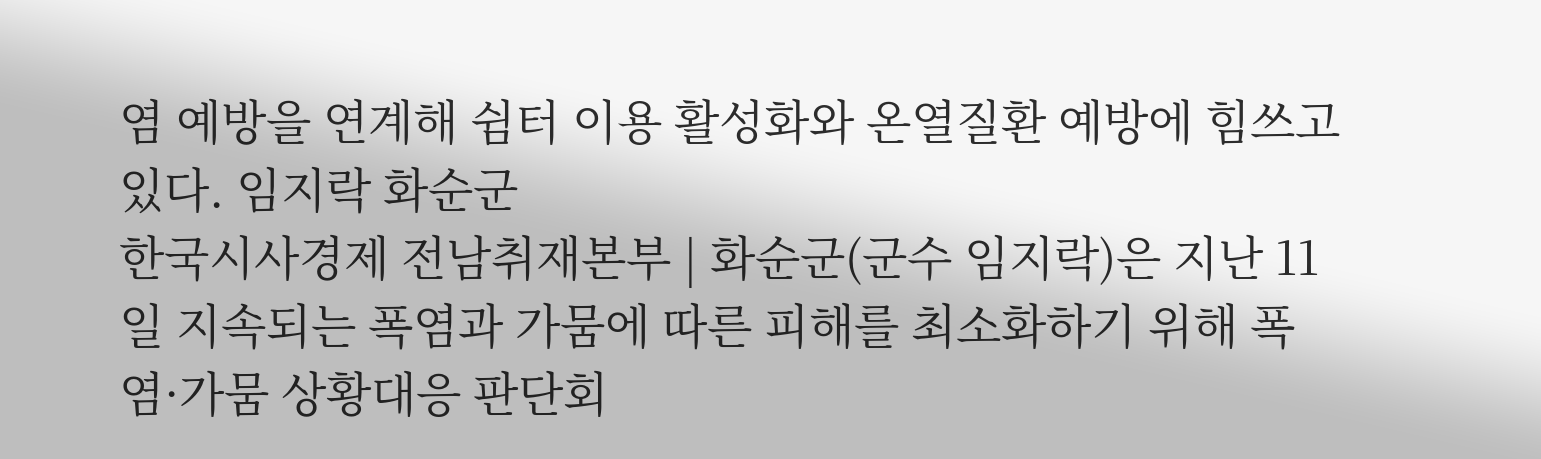염 예방을 연계해 쉼터 이용 활성화와 온열질환 예방에 힘쓰고 있다. 임지락 화순군
한국시사경제 전남취재본부 | 화순군(군수 임지락)은 지난 11일 지속되는 폭염과 가뭄에 따른 피해를 최소화하기 위해 폭염·가뭄 상황대응 판단회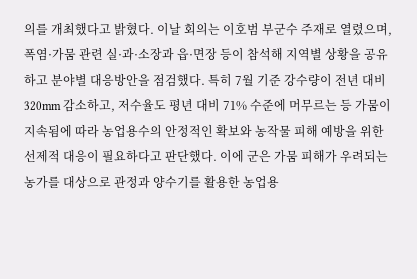의를 개최했다고 밝혔다. 이날 회의는 이호범 부군수 주재로 열렸으며, 폭염·가뭄 관련 실·과·소장과 읍·면장 등이 참석해 지역별 상황을 공유하고 분야별 대응방안을 점검했다. 특히 7월 기준 강수량이 전년 대비 320mm 감소하고, 저수율도 평년 대비 71% 수준에 머무르는 등 가뭄이 지속됨에 따라 농업용수의 안정적인 확보와 농작물 피해 예방을 위한 선제적 대응이 필요하다고 판단했다. 이에 군은 가뭄 피해가 우려되는 농가를 대상으로 관정과 양수기를 활용한 농업용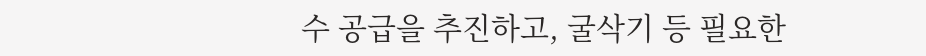수 공급을 추진하고, 굴삭기 등 필요한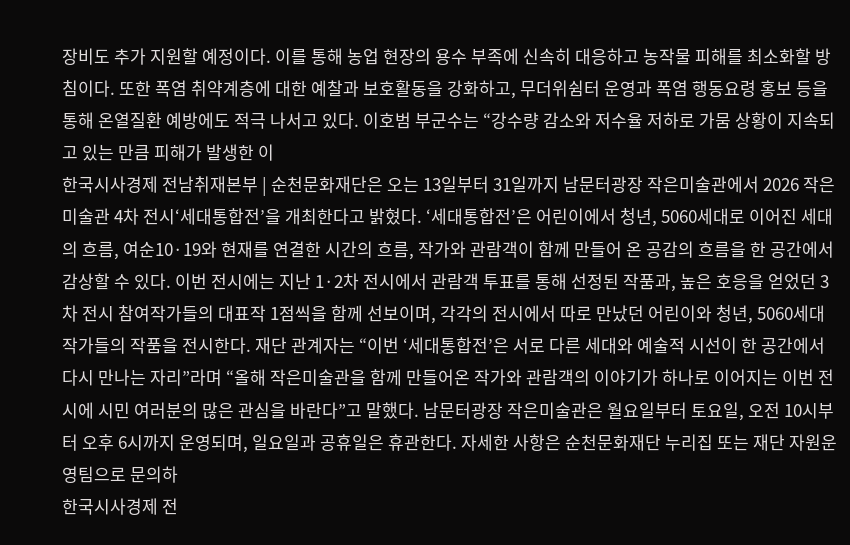장비도 추가 지원할 예정이다. 이를 통해 농업 현장의 용수 부족에 신속히 대응하고 농작물 피해를 최소화할 방침이다. 또한 폭염 취약계층에 대한 예찰과 보호활동을 강화하고, 무더위쉼터 운영과 폭염 행동요령 홍보 등을 통해 온열질환 예방에도 적극 나서고 있다. 이호범 부군수는 “강수량 감소와 저수율 저하로 가뭄 상황이 지속되고 있는 만큼 피해가 발생한 이
한국시사경제 전남취재본부 | 순천문화재단은 오는 13일부터 31일까지 남문터광장 작은미술관에서 2026 작은미술관 4차 전시‘세대통합전’을 개최한다고 밝혔다. ‘세대통합전’은 어린이에서 청년, 5060세대로 이어진 세대의 흐름, 여순10·19와 현재를 연결한 시간의 흐름, 작가와 관람객이 함께 만들어 온 공감의 흐름을 한 공간에서 감상할 수 있다. 이번 전시에는 지난 1·2차 전시에서 관람객 투표를 통해 선정된 작품과, 높은 호응을 얻었던 3차 전시 참여작가들의 대표작 1점씩을 함께 선보이며, 각각의 전시에서 따로 만났던 어린이와 청년, 5060세대 작가들의 작품을 전시한다. 재단 관계자는 “이번 ‘세대통합전’은 서로 다른 세대와 예술적 시선이 한 공간에서 다시 만나는 자리”라며 “올해 작은미술관을 함께 만들어온 작가와 관람객의 이야기가 하나로 이어지는 이번 전시에 시민 여러분의 많은 관심을 바란다”고 말했다. 남문터광장 작은미술관은 월요일부터 토요일, 오전 10시부터 오후 6시까지 운영되며, 일요일과 공휴일은 휴관한다. 자세한 사항은 순천문화재단 누리집 또는 재단 자원운영팀으로 문의하
한국시사경제 전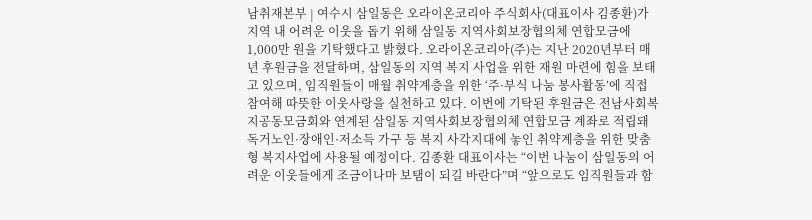남취재본부 | 여수시 삼일동은 오라이온코리아 주식회사(대표이사 김종환)가 지역 내 어려운 이웃을 돕기 위해 삼일동 지역사회보장협의체 연합모금에 1,000만 원을 기탁했다고 밝혔다. 오라이온코리아(주)는 지난 2020년부터 매년 후원금을 전달하며, 삼일동의 지역 복지 사업을 위한 재원 마련에 힘을 보태고 있으며, 임직원들이 매월 취약계층을 위한 ‘주·부식 나눔 봉사활동’에 직접 참여해 따뜻한 이웃사랑을 실천하고 있다. 이번에 기탁된 후원금은 전남사회복지공동모금회와 연계된 삼일동 지역사회보장협의체 연합모금 계좌로 적립돼 독거노인·장애인·저소득 가구 등 복지 사각지대에 놓인 취약계층을 위한 맞춤형 복지사업에 사용될 예정이다. 김종환 대표이사는 “이번 나눔이 삼일동의 어려운 이웃들에게 조금이나마 보탬이 되길 바란다”며 “앞으로도 임직원들과 함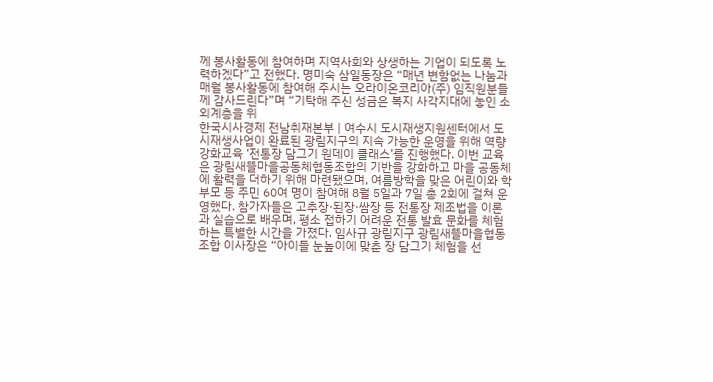께 봉사활동에 참여하며 지역사회와 상생하는 기업이 되도록 노력하겠다”고 전했다. 명미숙 삼일동장은 “매년 변함없는 나눔과 매월 봉사활동에 참여해 주시는 오라이온코리아(주) 임직원분들께 감사드린다”며 “기탁해 주신 성금은 복지 사각지대에 놓인 소외계층을 위
한국시사경제 전남취재본부 | 여수시 도시재생지원센터에서 도시재생사업이 완료된 광림지구의 지속 가능한 운영을 위해 역량강화교육 ‘전통장 담그기 원데이 클래스’를 진행했다. 이번 교육은 광림새뜰마을공동체협동조합의 기반을 강화하고 마을 공동체에 활력을 더하기 위해 마련됐으며, 여름방학을 맞은 어린이와 학부모 등 주민 60여 명이 참여해 8월 5일과 7일 총 2회에 걸쳐 운영했다. 참가자들은 고추장·된장·쌈장 등 전통장 제조법을 이론과 실습으로 배우며, 평소 접하기 어려운 전통 발효 문화를 체험하는 특별한 시간을 가졌다. 임사규 광림지구 광림새뜰마을협동조합 이사장은 “아이들 눈높이에 맞춘 장 담그기 체험을 선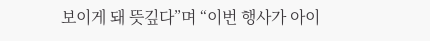보이게 돼 뜻깊다”며 “이번 행사가 아이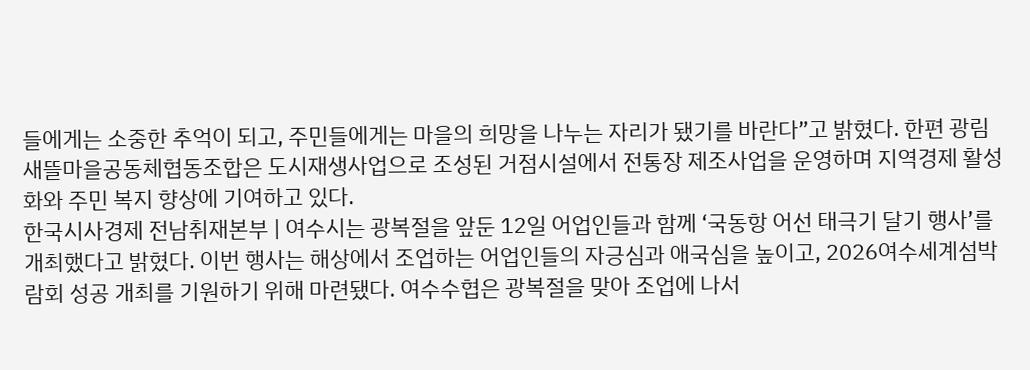들에게는 소중한 추억이 되고, 주민들에게는 마을의 희망을 나누는 자리가 됐기를 바란다”고 밝혔다. 한편 광림새뜰마을공동체협동조합은 도시재생사업으로 조성된 거점시설에서 전통장 제조사업을 운영하며 지역경제 활성화와 주민 복지 향상에 기여하고 있다.
한국시사경제 전남취재본부 | 여수시는 광복절을 앞둔 12일 어업인들과 함께 ‘국동항 어선 태극기 달기 행사’를 개최했다고 밝혔다. 이번 행사는 해상에서 조업하는 어업인들의 자긍심과 애국심을 높이고, 2026여수세계섬박람회 성공 개최를 기원하기 위해 마련됐다. 여수수협은 광복절을 맞아 조업에 나서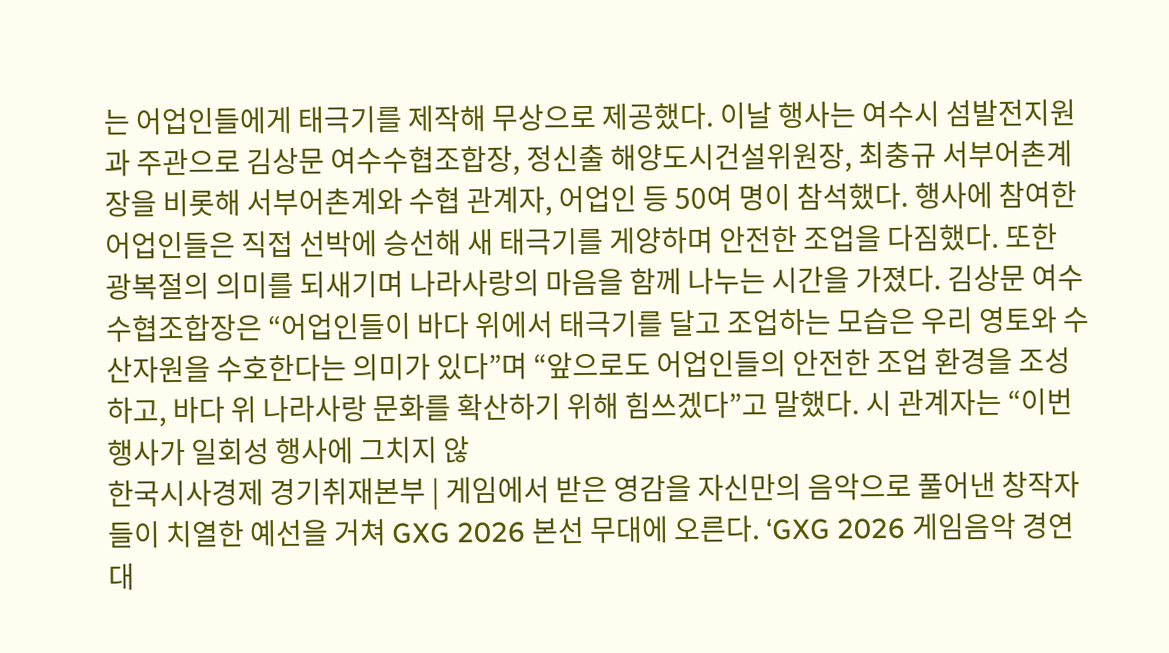는 어업인들에게 태극기를 제작해 무상으로 제공했다. 이날 행사는 여수시 섬발전지원과 주관으로 김상문 여수수협조합장, 정신출 해양도시건설위원장, 최충규 서부어촌계장을 비롯해 서부어촌계와 수협 관계자, 어업인 등 50여 명이 참석했다. 행사에 참여한 어업인들은 직접 선박에 승선해 새 태극기를 게양하며 안전한 조업을 다짐했다. 또한 광복절의 의미를 되새기며 나라사랑의 마음을 함께 나누는 시간을 가졌다. 김상문 여수수협조합장은 “어업인들이 바다 위에서 태극기를 달고 조업하는 모습은 우리 영토와 수산자원을 수호한다는 의미가 있다”며 “앞으로도 어업인들의 안전한 조업 환경을 조성하고, 바다 위 나라사랑 문화를 확산하기 위해 힘쓰겠다”고 말했다. 시 관계자는 “이번 행사가 일회성 행사에 그치지 않
한국시사경제 경기취재본부 | 게임에서 받은 영감을 자신만의 음악으로 풀어낸 창작자들이 치열한 예선을 거쳐 GXG 2026 본선 무대에 오른다. ‘GXG 2026 게임음악 경연대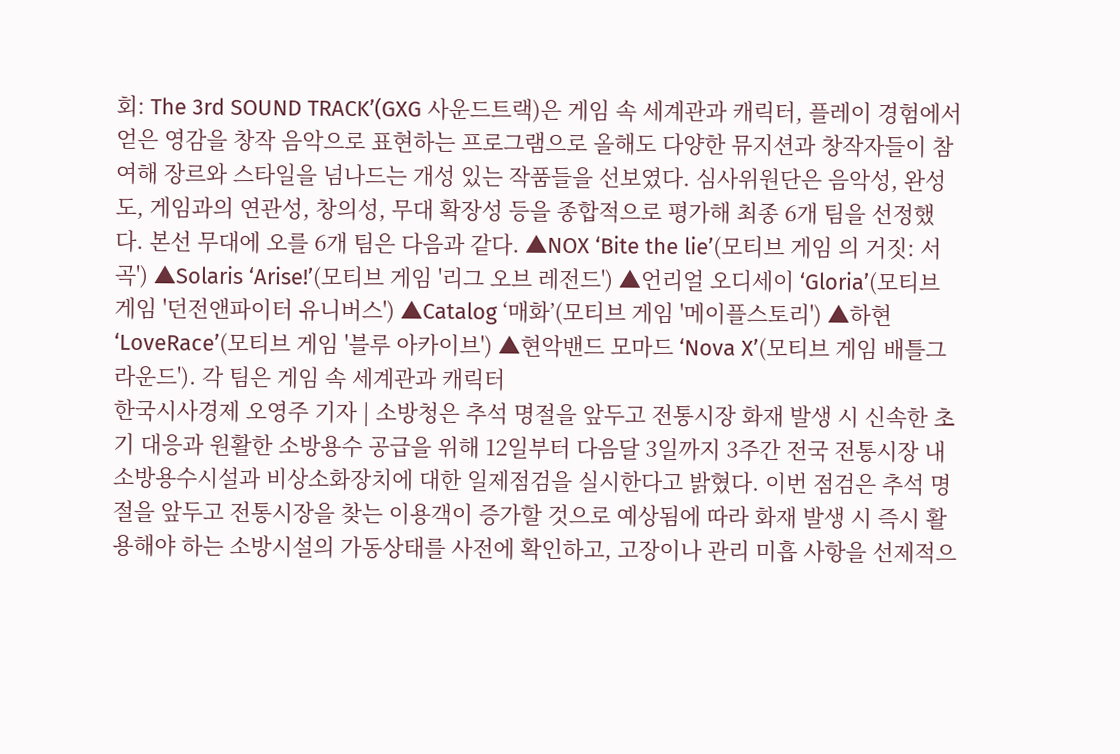회: The 3rd SOUND TRACK’(GXG 사운드트랙)은 게임 속 세계관과 캐릭터, 플레이 경험에서 얻은 영감을 창작 음악으로 표현하는 프로그램으로 올해도 다양한 뮤지션과 창작자들이 참여해 장르와 스타일을 넘나드는 개성 있는 작품들을 선보였다. 심사위원단은 음악성, 완성도, 게임과의 연관성, 창의성, 무대 확장성 등을 종합적으로 평가해 최종 6개 팀을 선정했다. 본선 무대에 오를 6개 팀은 다음과 같다. ▲NOX ‘Bite the lie’(모티브 게임 의 거짓: 서곡') ▲Solaris ‘Arise!’(모티브 게임 '리그 오브 레전드') ▲언리얼 오디세이 ‘Gloria’(모티브 게임 '던전앤파이터 유니버스') ▲Catalog ‘매화’(모티브 게임 '메이플스토리') ▲하현 ‘LoveRace’(모티브 게임 '블루 아카이브') ▲현악밴드 모마드 ‘Nova X’(모티브 게임 배틀그라운드'). 각 팀은 게임 속 세계관과 캐릭터
한국시사경제 오영주 기자 | 소방청은 추석 명절을 앞두고 전통시장 화재 발생 시 신속한 초기 대응과 원활한 소방용수 공급을 위해 12일부터 다음달 3일까지 3주간 전국 전통시장 내 소방용수시설과 비상소화장치에 대한 일제점검을 실시한다고 밝혔다. 이번 점검은 추석 명절을 앞두고 전통시장을 찾는 이용객이 증가할 것으로 예상됨에 따라 화재 발생 시 즉시 활용해야 하는 소방시설의 가동상태를 사전에 확인하고, 고장이나 관리 미흡 사항을 선제적으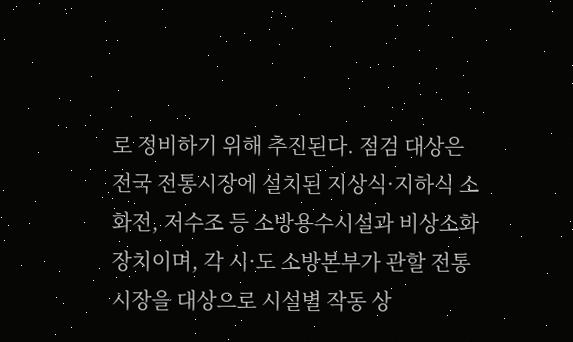로 정비하기 위해 추진된다. 점검 대상은 전국 전통시장에 설치된 지상식·지하식 소화전, 저수조 등 소방용수시설과 비상소화장치이며, 각 시·도 소방본부가 관할 전통시장을 대상으로 시설별 작동 상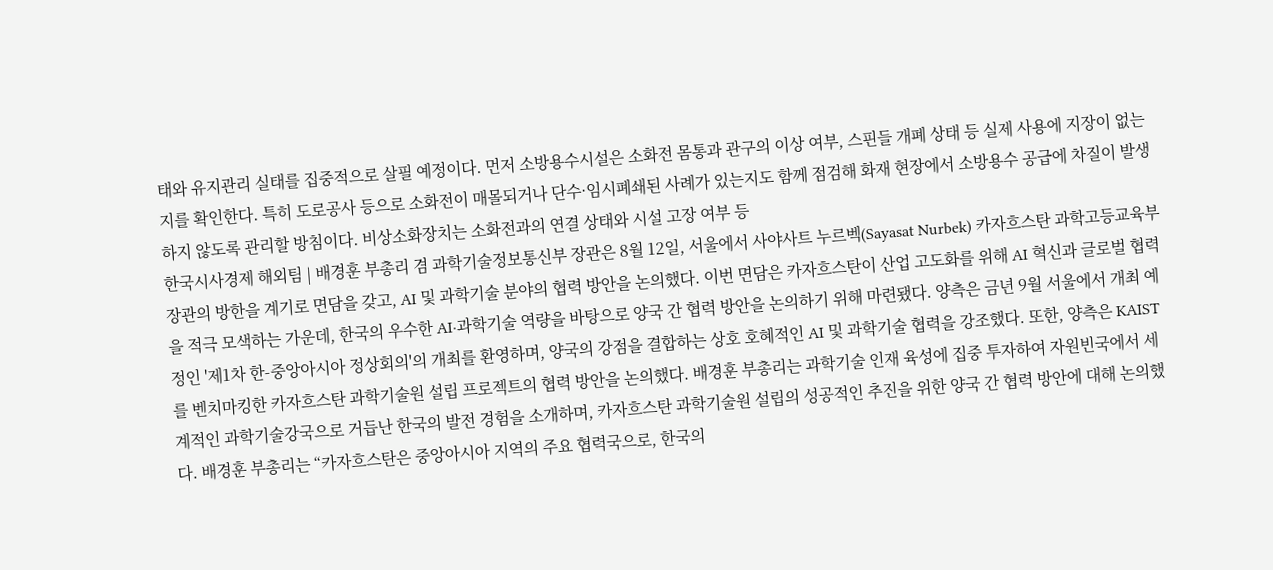태와 유지관리 실태를 집중적으로 살필 예정이다. 먼저 소방용수시설은 소화전 몸통과 관구의 이상 여부, 스핀들 개폐 상태 등 실제 사용에 지장이 없는지를 확인한다. 특히 도로공사 등으로 소화전이 매몰되거나 단수·임시폐쇄된 사례가 있는지도 함께 점검해 화재 현장에서 소방용수 공급에 차질이 발생하지 않도록 관리할 방침이다. 비상소화장치는 소화전과의 연결 상태와 시설 고장 여부 등
한국시사경제 해외팀 | 배경훈 부총리 겸 과학기술정보통신부 장관은 8월 12일, 서울에서 사야사트 누르벡(Sayasat Nurbek) 카자흐스탄 과학고등교육부 장관의 방한을 계기로 면담을 갖고, AI 및 과학기술 분야의 협력 방안을 논의했다. 이번 면담은 카자흐스탄이 산업 고도화를 위해 AI 혁신과 글로벌 협력을 적극 모색하는 가운데, 한국의 우수한 AI·과학기술 역량을 바탕으로 양국 간 협력 방안을 논의하기 위해 마련됐다. 양측은 금년 9월 서울에서 개최 예정인 '제1차 한-중앙아시아 정상회의'의 개최를 환영하며, 양국의 강점을 결합하는 상호 호혜적인 AI 및 과학기술 협력을 강조했다. 또한, 양측은 KAIST를 벤치마킹한 카자흐스탄 과학기술원 설립 프로젝트의 협력 방안을 논의했다. 배경훈 부총리는 과학기술 인재 육성에 집중 투자하여 자원빈국에서 세계적인 과학기술강국으로 거듭난 한국의 발전 경험을 소개하며, 카자흐스탄 과학기술원 설립의 성공적인 추진을 위한 양국 간 협력 방안에 대해 논의했다. 배경훈 부총리는 “카자흐스탄은 중앙아시아 지역의 주요 협력국으로, 한국의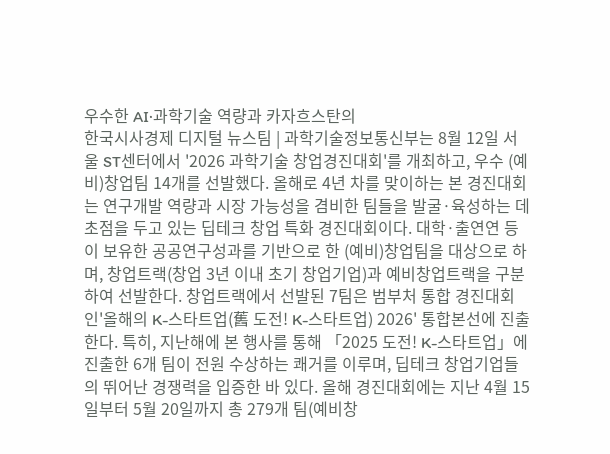우수한 AI·과학기술 역량과 카자흐스탄의
한국시사경제 디지털 뉴스팀 | 과학기술정보통신부는 8월 12일 서울 ST센터에서 '2026 과학기술 창업경진대회'를 개최하고, 우수 (예비)창업팀 14개를 선발했다. 올해로 4년 차를 맞이하는 본 경진대회는 연구개발 역량과 시장 가능성을 겸비한 팀들을 발굴·육성하는 데 초점을 두고 있는 딥테크 창업 특화 경진대회이다. 대학·출연연 등이 보유한 공공연구성과를 기반으로 한 (예비)창업팀을 대상으로 하며, 창업트랙(창업 3년 이내 초기 창업기업)과 예비창업트랙을 구분하여 선발한다. 창업트랙에서 선발된 7팀은 범부처 통합 경진대회인'올해의 K-스타트업(舊 도전! K-스타트업) 2026' 통합본선에 진출한다. 특히, 지난해에 본 행사를 통해 「2025 도전! K-스타트업」에 진출한 6개 팀이 전원 수상하는 쾌거를 이루며, 딥테크 창업기업들의 뛰어난 경쟁력을 입증한 바 있다. 올해 경진대회에는 지난 4월 15일부터 5월 20일까지 총 279개 팀(예비창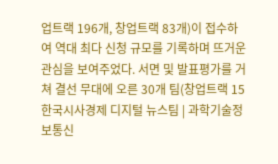업트랙 196개, 창업트랙 83개)이 접수하여 역대 최다 신청 규모를 기록하며 뜨거운 관심을 보여주었다. 서면 및 발표평가를 거쳐 결선 무대에 오른 30개 팀(창업트랙 15
한국시사경제 디지털 뉴스팀 | 과학기술정보통신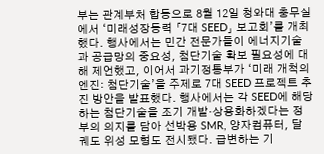부는 관계부처 합동으로 8월 12일 청와대 충무실에서 ‘미래성장동력 「7대 SEED」 보고회’를 개최했다. 행사에서는 민간 전문가들이 에너지기술과 공급망의 중요성, 첨단기술 확보 필요성에 대해 제언했고, 이어서 과기정통부가 ‘미래 개척의 엔진: 첨단기술’을 주제로 7대 SEED 프로젝트 추진 방안을 발표했다. 행사에서는 각 SEED에 해당하는 첨단기술을 조기 개발·상용화하겠다는 정부의 의지를 담아 선박용 SMR, 양자컴퓨터, 달 궤도 위성 모형도 전시됐다. 급변하는 기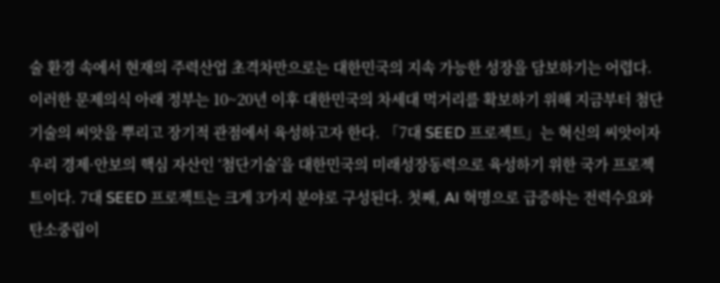술 환경 속에서 현재의 주력산업 초격차만으로는 대한민국의 지속 가능한 성장을 담보하기는 어렵다. 이러한 문제의식 아래 정부는 10~20년 이후 대한민국의 차세대 먹거리를 확보하기 위해 지금부터 첨단기술의 씨앗을 뿌리고 장기적 관점에서 육성하고자 한다. 「7대 SEED 프로젝트」는 혁신의 씨앗이자 우리 경제·안보의 핵심 자산인 ‘첨단기술’을 대한민국의 미래성장동력으로 육성하기 위한 국가 프로젝트이다. 7대 SEED 프로젝트는 크게 3가지 분야로 구성된다. 첫째, AI 혁명으로 급증하는 전력수요와 탄소중립이